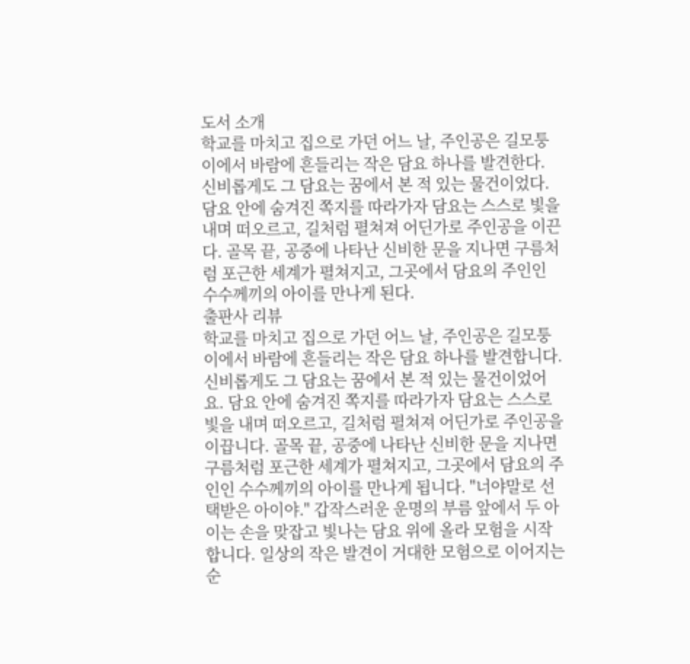도서 소개
학교를 마치고 집으로 가던 어느 날, 주인공은 길모퉁이에서 바람에 흔들리는 작은 담요 하나를 발견한다. 신비롭게도 그 담요는 꿈에서 본 적 있는 물건이었다. 담요 안에 숨겨진 쪽지를 따라가자 담요는 스스로 빛을 내며 떠오르고, 길처럼 펼쳐져 어딘가로 주인공을 이끈다. 골목 끝, 공중에 나타난 신비한 문을 지나면 구름처럼 포근한 세계가 펼쳐지고, 그곳에서 담요의 주인인 수수께끼의 아이를 만나게 된다.
출판사 리뷰
학교를 마치고 집으로 가던 어느 날, 주인공은 길모퉁이에서 바람에 흔들리는 작은 담요 하나를 발견합니다. 신비롭게도 그 담요는 꿈에서 본 적 있는 물건이었어요. 담요 안에 숨겨진 쪽지를 따라가자 담요는 스스로 빛을 내며 떠오르고, 길처럼 펼쳐져 어딘가로 주인공을 이끕니다. 골목 끝, 공중에 나타난 신비한 문을 지나면 구름처럼 포근한 세계가 펼쳐지고, 그곳에서 담요의 주인인 수수께끼의 아이를 만나게 됩니다. "너야말로 선택받은 아이야." 갑작스러운 운명의 부름 앞에서 두 아이는 손을 맞잡고 빛나는 담요 위에 올라 모험을 시작합니다. 일상의 작은 발견이 거대한 모험으로 이어지는 순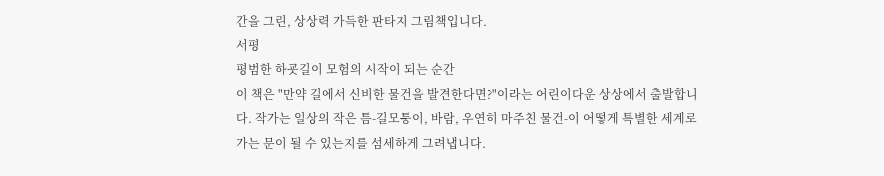간을 그린, 상상력 가득한 판타지 그림책입니다.
서평
평범한 하굣길이 모험의 시작이 되는 순간
이 책은 "만약 길에서 신비한 물건을 발견한다면?"이라는 어린이다운 상상에서 출발합니다. 작가는 일상의 작은 틈-길모퉁이, 바람, 우연히 마주친 물건-이 어떻게 특별한 세계로 가는 문이 될 수 있는지를 섬세하게 그려냅니다.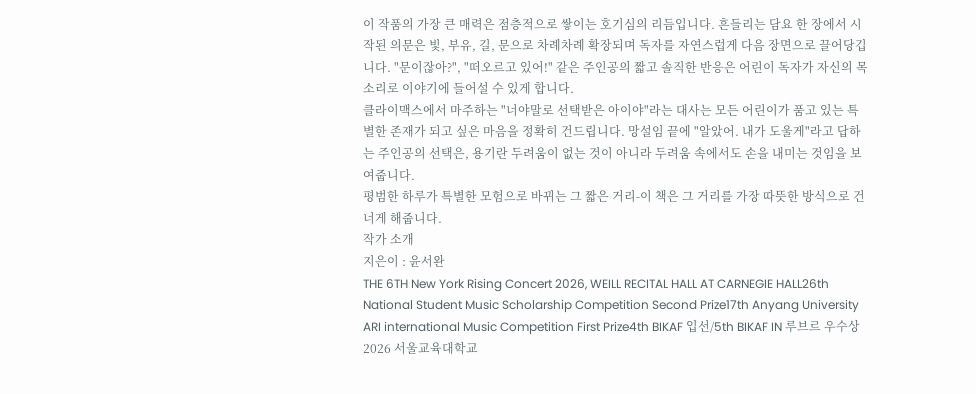이 작품의 가장 큰 매력은 점층적으로 쌓이는 호기심의 리듬입니다. 흔들리는 담요 한 장에서 시작된 의문은 빛, 부유, 길, 문으로 차례차례 확장되며 독자를 자연스럽게 다음 장면으로 끌어당깁니다. "문이잖아?", "떠오르고 있어!" 같은 주인공의 짧고 솔직한 반응은 어린이 독자가 자신의 목소리로 이야기에 들어설 수 있게 합니다.
클라이맥스에서 마주하는 "너야말로 선택받은 아이야"라는 대사는 모든 어린이가 품고 있는 특별한 존재가 되고 싶은 마음을 정확히 건드립니다. 망설임 끝에 "알았어. 내가 도울게"라고 답하는 주인공의 선택은, 용기란 두려움이 없는 것이 아니라 두려움 속에서도 손을 내미는 것임을 보여줍니다.
평범한 하루가 특별한 모험으로 바뀌는 그 짧은 거리-이 책은 그 거리를 가장 따뜻한 방식으로 건너게 해줍니다.
작가 소개
지은이 : 윤서완
THE 6TH New York Rising Concert 2026, WEILL RECITAL HALL AT CARNEGIE HALL26th National Student Music Scholarship Competition Second Prize17th Anyang University ARI international Music Competition First Prize4th BIKAF 입선/5th BIKAF IN 루브르 우수상2026 서울교육대학교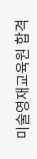미술영재교육원 합격